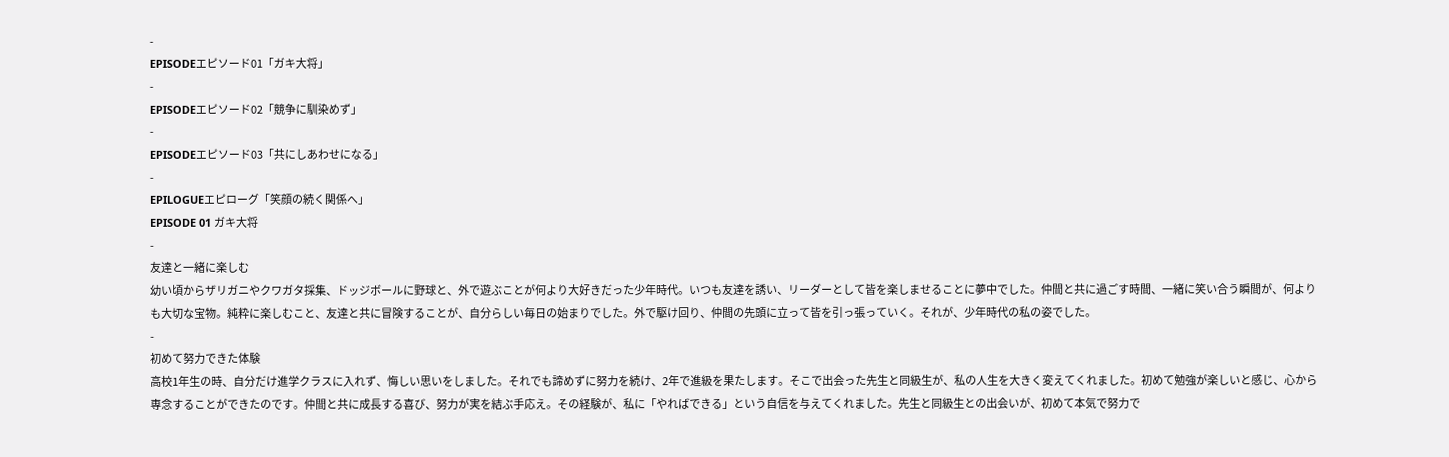-
EPISODEエピソード01「ガキ大将」
-
EPISODEエピソード02「競争に馴染めず」
-
EPISODEエピソード03「共にしあわせになる」
-
EPILOGUEエピローグ「笑顔の続く関係へ」
EPISODE 01 ガキ大将
-
友達と一緒に楽しむ
幼い頃からザリガニやクワガタ採集、ドッジボールに野球と、外で遊ぶことが何より大好きだった少年時代。いつも友達を誘い、リーダーとして皆を楽しませることに夢中でした。仲間と共に過ごす時間、一緒に笑い合う瞬間が、何よりも大切な宝物。純粋に楽しむこと、友達と共に冒険することが、自分らしい毎日の始まりでした。外で駆け回り、仲間の先頭に立って皆を引っ張っていく。それが、少年時代の私の姿でした。
-
初めて努力できた体験
高校1年生の時、自分だけ進学クラスに入れず、悔しい思いをしました。それでも諦めずに努力を続け、2年で進級を果たします。そこで出会った先生と同級生が、私の人生を大きく変えてくれました。初めて勉強が楽しいと感じ、心から専念することができたのです。仲間と共に成長する喜び、努力が実を結ぶ手応え。その経験が、私に「やればできる」という自信を与えてくれました。先生と同級生との出会いが、初めて本気で努力で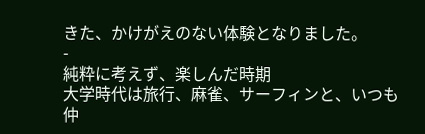きた、かけがえのない体験となりました。
-
純粋に考えず、楽しんだ時期
大学時代は旅行、麻雀、サーフィンと、いつも仲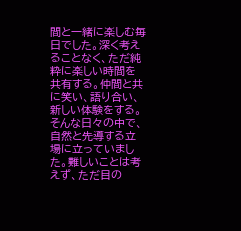間と一緒に楽しむ毎日でした。深く考えることなく、ただ純粋に楽しい時間を共有する。仲間と共に笑い、語り合い、新しい体験をする。そんな日々の中で、自然と先導する立場に立っていました。難しいことは考えず、ただ目の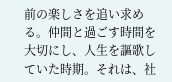前の楽しさを追い求める。仲間と過ごす時間を大切にし、人生を謳歌していた時期。それは、社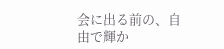会に出る前の、自由で輝か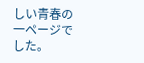しい青春の一ページでした。